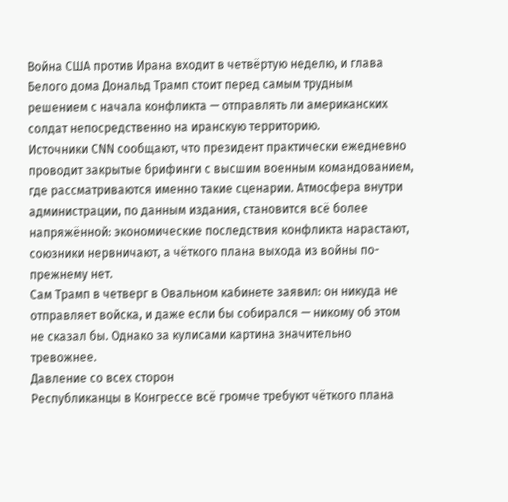Война США против Ирана входит в четвёртую неделю, и глава Белого дома Дональд Трамп стоит перед самым трудным решением с начала конфликта — отправлять ли американских солдат непосредственно на иранскую территорию.
Источники CNN сообщают, что президент практически ежедневно проводит закрытые брифинги с высшим военным командованием, где рассматриваются именно такие сценарии. Атмосфера внутри администрации, по данным издания, становится всё более напряжённой: экономические последствия конфликта нарастают, союзники нервничают, а чёткого плана выхода из войны по-прежнему нет.
Сам Трамп в четверг в Овальном кабинете заявил: он никуда не отправляет войска, и даже если бы собирался — никому об этом не сказал бы. Однако за кулисами картина значительно тревожнее.
Давление со всех сторон
Республиканцы в Конгрессе всё громче требуют чёткого плана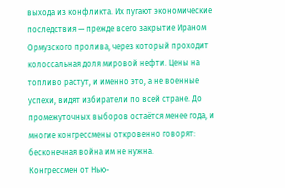выхода из конфликта. Их пугают экономические последствия — прежде всего закрытие Ираном Ормузского пролива, через который проходит колоссальная доля мировой нефти. Цены на топливо растут, и именно это, а не военные успехи, видят избиратели по всей стране. До промежуточных выборов остаётся менее года, и многие конгрессмены откровенно говорят: бесконечная война им не нужна.
Конгрессмен от Нью-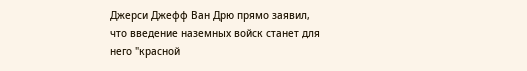Джерси Джефф Ван Дрю прямо заявил, что введение наземных войск станет для него "красной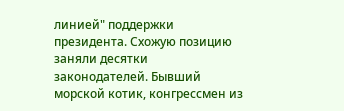линией" поддержки президента. Схожую позицию заняли десятки законодателей. Бывший морской котик, конгрессмен из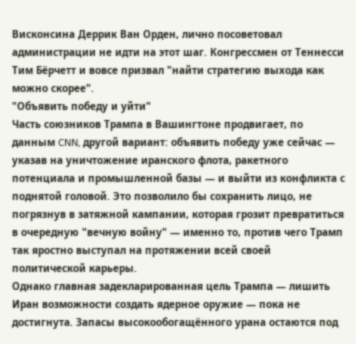Висконсина Деррик Ван Орден, лично посоветовал администрации не идти на этот шаг. Конгрессмен от Теннесси Тим Бёрчетт и вовсе призвал "найти стратегию выхода как можно скорее".
"Объявить победу и уйти"
Часть союзников Трампа в Вашингтоне продвигает, по данным CNN, другой вариант: объявить победу уже сейчас — указав на уничтожение иранского флота, ракетного потенциала и промышленной базы — и выйти из конфликта с поднятой головой. Это позволило бы сохранить лицо, не погрязнув в затяжной кампании, которая грозит превратиться в очередную "вечную войну" — именно то, против чего Трамп так яростно выступал на протяжении всей своей политической карьеры.
Однако главная задекларированная цель Трампа — лишить Иран возможности создать ядерное оружие — пока не достигнута. Запасы высокообогащённого урана остаются под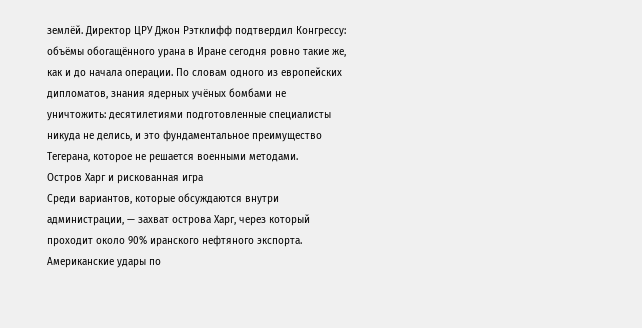землёй. Директор ЦРУ Джон Рэтклифф подтвердил Конгрессу: объёмы обогащённого урана в Иране сегодня ровно такие же, как и до начала операции. По словам одного из европейских дипломатов, знания ядерных учёных бомбами не уничтожить: десятилетиями подготовленные специалисты никуда не делись, и это фундаментальное преимущество Тегерана, которое не решается военными методами.
Остров Харг и рискованная игра
Среди вариантов, которые обсуждаются внутри администрации, — захват острова Харг, через который проходит около 90% иранского нефтяного экспорта. Американские удары по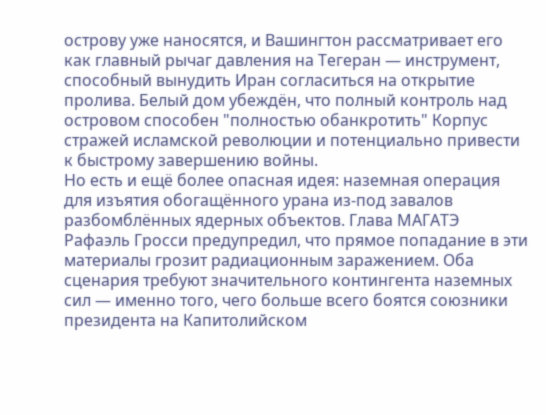острову уже наносятся, и Вашингтон рассматривает его как главный рычаг давления на Тегеран — инструмент, способный вынудить Иран согласиться на открытие пролива. Белый дом убеждён, что полный контроль над островом способен "полностью обанкротить" Корпус стражей исламской революции и потенциально привести к быстрому завершению войны.
Но есть и ещё более опасная идея: наземная операция для изъятия обогащённого урана из-под завалов разбомблённых ядерных объектов. Глава МАГАТЭ Рафаэль Гросси предупредил, что прямое попадание в эти материалы грозит радиационным заражением. Оба сценария требуют значительного контингента наземных сил — именно того, чего больше всего боятся союзники президента на Капитолийском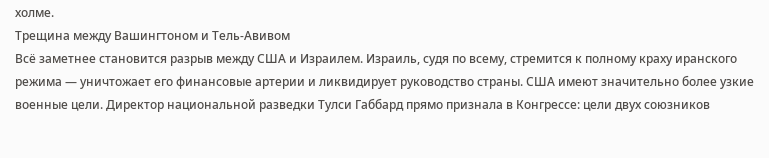холме.
Трещина между Вашингтоном и Тель-Авивом
Всё заметнее становится разрыв между США и Израилем. Израиль, судя по всему, стремится к полному краху иранского режима — уничтожает его финансовые артерии и ликвидирует руководство страны. США имеют значительно более узкие военные цели. Директор национальной разведки Тулси Габбард прямо признала в Конгрессе: цели двух союзников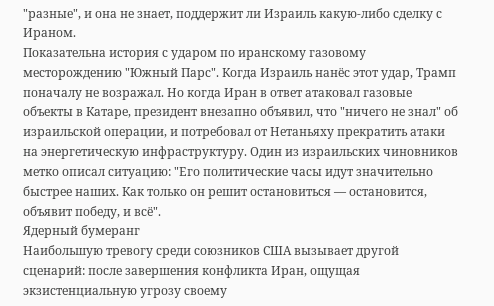"разные", и она не знает, поддержит ли Израиль какую-либо сделку с Ираном.
Показательна история с ударом по иранскому газовому месторождению "Южный Парс". Когда Израиль нанёс этот удар, Трамп поначалу не возражал. Но когда Иран в ответ атаковал газовые объекты в Катаре, президент внезапно объявил, что "ничего не знал" об израильской операции, и потребовал от Нетаньяху прекратить атаки на энергетическую инфраструктуру. Один из израильских чиновников метко описал ситуацию: "Его политические часы идут значительно быстрее наших. Как только он решит остановиться — остановится, объявит победу, и всё".
Ядерный бумеранг
Наибольшую тревогу среди союзников США вызывает другой сценарий: после завершения конфликта Иран, ощущая экзистенциальную угрозу своему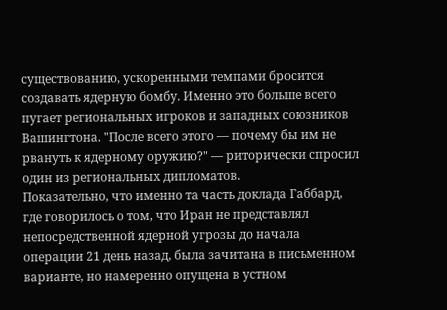существованию, ускоренными темпами бросится создавать ядерную бомбу. Именно это больше всего пугает региональных игроков и западных союзников Вашингтона. "После всего этого — почему бы им не рвануть к ядерному оружию?" — риторически спросил один из региональных дипломатов.
Показательно, что именно та часть доклада Габбард, где говорилось о том, что Иран не представлял непосредственной ядерной угрозы до начала операции 21 день назад, была зачитана в письменном варианте, но намеренно опущена в устном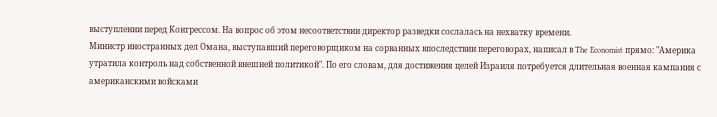выступлении перед Конгрессом. На вопрос об этом несоответствии директор разведки сослалась на нехватку времени.
Министр иностранных дел Омана, выступавший переговорщиком на сорванных впоследствии переговорах, написал в The Economist прямо: "Америка утратила контроль над собственной внешней политикой". По его словам, для достижения целей Израиля потребуется длительная военная кампания с американскими войсками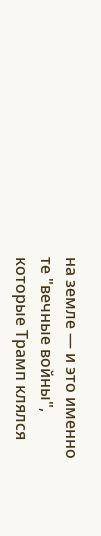на земле — и это именно те "вечные войны", которые Трамп клялся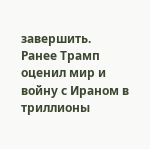завершить.
Ранее Трамп оценил мир и войну с Ираном в триллионы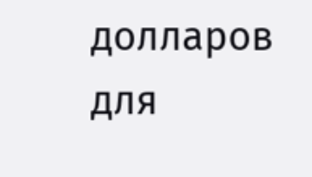долларов для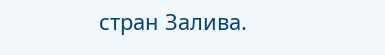стран Залива.